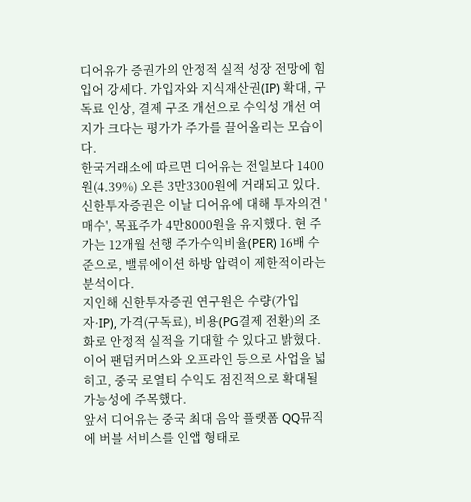디어유가 증권가의 안정적 실적 성장 전망에 힘입어 강세다. 가입자와 지식재산권(IP) 확대, 구독료 인상, 결제 구조 개선으로 수익성 개선 여지가 크다는 평가가 주가를 끌어올리는 모습이다.
한국거래소에 따르면 디어유는 전일보다 1400원(4.39%) 오른 3만3300원에 거래되고 있다.
신한투자증권은 이날 디어유에 대해 투자의견 '매수', 목표주가 4만8000원을 유지했다. 현 주가는 12개월 선행 주가수익비율(PER) 16배 수준으로, 밸류에이션 하방 압력이 제한적이라는 분석이다.
지인해 신한투자증권 연구원은 수량(가입자·IP), 가격(구독료), 비용(PG결제 전환)의 조화로 안정적 실적을 기대할 수 있다고 밝혔다. 이어 팬덤커머스와 오프라인 등으로 사업을 넓히고, 중국 로열티 수익도 점진적으로 확대될 가능성에 주목했다.
앞서 디어유는 중국 최대 음악 플랫폼 QQ뮤직에 버블 서비스를 인앱 형태로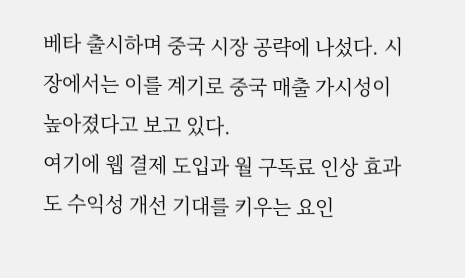베타 출시하며 중국 시장 공략에 나섰다. 시장에서는 이를 계기로 중국 매출 가시성이 높아졌다고 보고 있다.
여기에 웹 결제 도입과 월 구독료 인상 효과도 수익성 개선 기대를 키우는 요인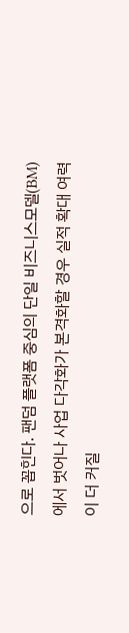으로 꼽힌다. 팬덤 플랫폼 중심의 단일 비즈니스모델(BM)에서 벗어나 사업 다각화가 본격화할 경우 실적 확대 여력이 더 커질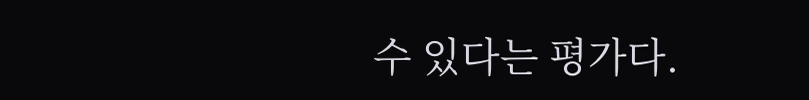수 있다는 평가다.